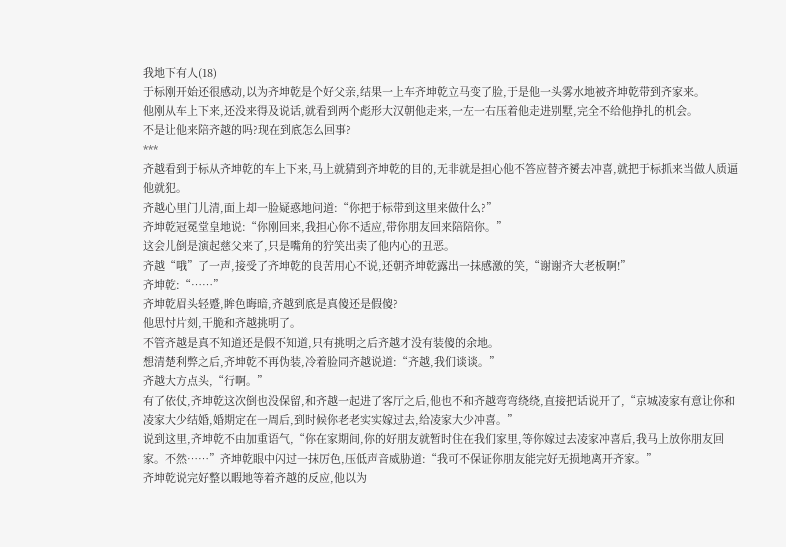我地下有人(18)
于标刚开始还很感动,以为齐坤乾是个好父亲,结果一上车齐坤乾立马变了脸,于是他一头雾水地被齐坤乾带到齐家来。
他刚从车上下来,还没来得及说话,就看到两个彪形大汉朝他走来,一左一右压着他走进别墅,完全不给他挣扎的机会。
不是让他来陪齐越的吗?现在到底怎么回事?
***
齐越看到于标从齐坤乾的车上下来,马上就猜到齐坤乾的目的,无非就是担心他不答应替齐赟去冲喜,就把于标抓来当做人质逼他就犯。
齐越心里门儿清,面上却一脸疑惑地问道:“你把于标带到这里来做什么?”
齐坤乾冠冕堂皇地说:“你刚回来,我担心你不适应,带你朋友回来陪陪你。”
这会儿倒是演起慈父来了,只是嘴角的狞笑出卖了他内心的丑恶。
齐越“哦”了一声,接受了齐坤乾的良苦用心不说,还朝齐坤乾露出一抹感激的笑,“谢谢齐大老板啊!”
齐坤乾:“……”
齐坤乾眉头轻蹙,眸色晦暗,齐越到底是真傻还是假傻?
他思忖片刻,干脆和齐越挑明了。
不管齐越是真不知道还是假不知道,只有挑明之后齐越才没有装傻的余地。
想清楚利弊之后,齐坤乾不再伪装,冷着脸同齐越说道:“齐越,我们谈谈。”
齐越大方点头,“行啊。”
有了依仗,齐坤乾这次倒也没保留,和齐越一起进了客厅之后,他也不和齐越弯弯绕绕,直接把话说开了,“京城凌家有意让你和凌家大少结婚,婚期定在一周后,到时候你老老实实嫁过去,给凌家大少冲喜。”
说到这里,齐坤乾不由加重语气,“你在家期间,你的好朋友就暂时住在我们家里,等你嫁过去凌家冲喜后,我马上放你朋友回家。不然……”齐坤乾眼中闪过一抹厉色,压低声音威胁道:“我可不保证你朋友能完好无损地离开齐家。”
齐坤乾说完好整以暇地等着齐越的反应,他以为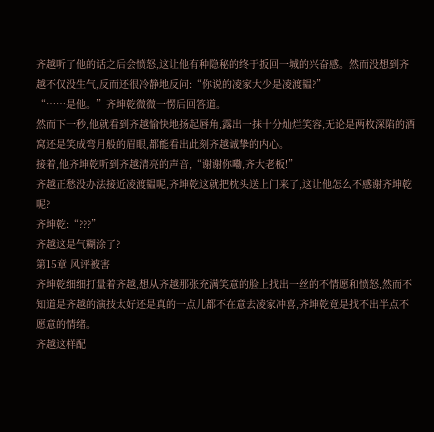齐越听了他的话之后会愤怒,这让他有种隐秘的终于扳回一城的兴奋感。然而没想到齐越不仅没生气,反而还很冷静地反问:“你说的凌家大少是凌渡韫?”
“……是他。”齐坤乾微微一愣后回答道。
然而下一秒,他就看到齐越愉快地扬起唇角,露出一抹十分灿烂笑容,无论是两枚深陷的酒窝还是笑成弯月般的眉眼,都能看出此刻齐越诚挚的内心。
接着,他齐坤乾听到齐越清亮的声音,“谢谢你嘞,齐大老板!”
齐越正愁没办法接近凌渡韫呢,齐坤乾这就把枕头送上门来了,这让他怎么不感谢齐坤乾呢?
齐坤乾:“???”
齐越这是气糊涂了?
第15章 风评被害
齐坤乾细细打量着齐越,想从齐越那张充满笑意的脸上找出一丝的不情愿和愤怒,然而不知道是齐越的演技太好还是真的一点儿都不在意去凌家冲喜,齐坤乾竟是找不出半点不愿意的情绪。
齐越这样配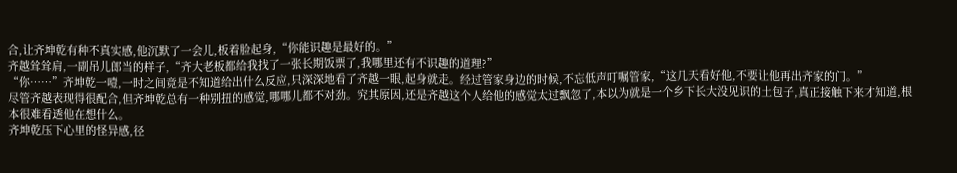合,让齐坤乾有种不真实感,他沉默了一会儿,板着脸起身,“你能识趣是最好的。”
齐越耸耸肩,一副吊儿郎当的样子,“齐大老板都给我找了一张长期饭票了,我哪里还有不识趣的道理?”
“你……”齐坤乾一噎,一时之间竟是不知道给出什么反应,只深深地看了齐越一眼,起身就走。经过管家身边的时候,不忘低声叮嘱管家,“这几天看好他,不要让他再出齐家的门。”
尽管齐越表现得很配合,但齐坤乾总有一种别扭的感觉,哪哪儿都不对劲。究其原因,还是齐越这个人给他的感觉太过飘忽了,本以为就是一个乡下长大没见识的土包子,真正接触下来才知道,根本很难看透他在想什么。
齐坤乾压下心里的怪异感,径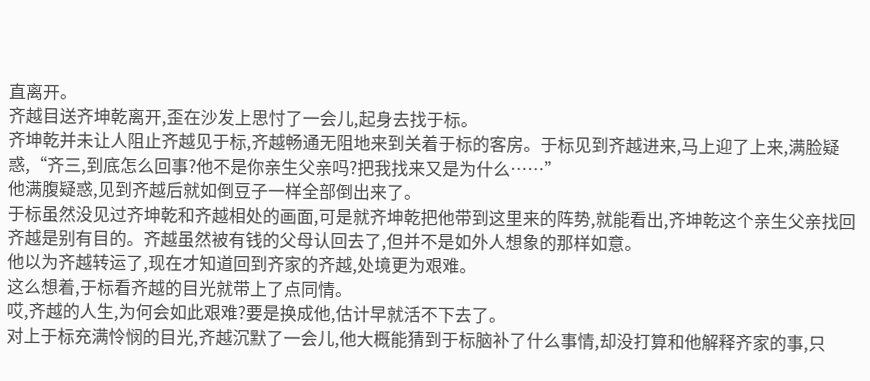直离开。
齐越目送齐坤乾离开,歪在沙发上思忖了一会儿,起身去找于标。
齐坤乾并未让人阻止齐越见于标,齐越畅通无阻地来到关着于标的客房。于标见到齐越进来,马上迎了上来,满脸疑惑,“齐三,到底怎么回事?他不是你亲生父亲吗?把我找来又是为什么……”
他满腹疑惑,见到齐越后就如倒豆子一样全部倒出来了。
于标虽然没见过齐坤乾和齐越相处的画面,可是就齐坤乾把他带到这里来的阵势,就能看出,齐坤乾这个亲生父亲找回齐越是别有目的。齐越虽然被有钱的父母认回去了,但并不是如外人想象的那样如意。
他以为齐越转运了,现在才知道回到齐家的齐越,处境更为艰难。
这么想着,于标看齐越的目光就带上了点同情。
哎,齐越的人生,为何会如此艰难?要是换成他,估计早就活不下去了。
对上于标充满怜悯的目光,齐越沉默了一会儿,他大概能猜到于标脑补了什么事情,却没打算和他解释齐家的事,只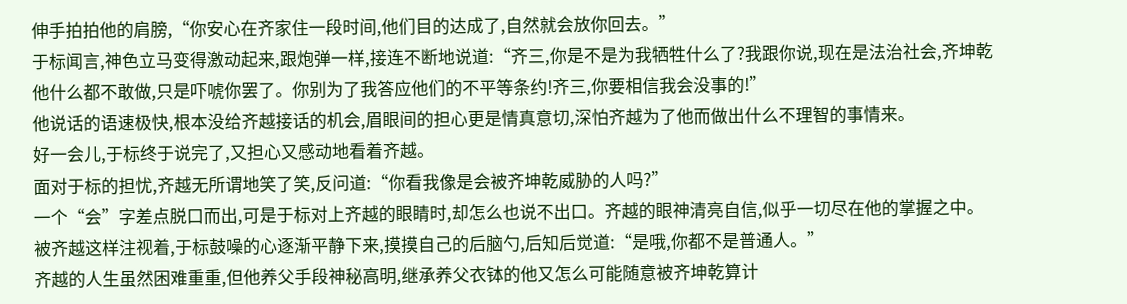伸手拍拍他的肩膀,“你安心在齐家住一段时间,他们目的达成了,自然就会放你回去。”
于标闻言,神色立马变得激动起来,跟炮弹一样,接连不断地说道:“齐三,你是不是为我牺牲什么了?我跟你说,现在是法治社会,齐坤乾他什么都不敢做,只是吓唬你罢了。你别为了我答应他们的不平等条约!齐三,你要相信我会没事的!”
他说话的语速极快,根本没给齐越接话的机会,眉眼间的担心更是情真意切,深怕齐越为了他而做出什么不理智的事情来。
好一会儿,于标终于说完了,又担心又感动地看着齐越。
面对于标的担忧,齐越无所谓地笑了笑,反问道:“你看我像是会被齐坤乾威胁的人吗?”
一个“会”字差点脱口而出,可是于标对上齐越的眼睛时,却怎么也说不出口。齐越的眼神清亮自信,似乎一切尽在他的掌握之中。
被齐越这样注视着,于标鼓噪的心逐渐平静下来,摸摸自己的后脑勺,后知后觉道:“是哦,你都不是普通人。”
齐越的人生虽然困难重重,但他养父手段神秘高明,继承养父衣钵的他又怎么可能随意被齐坤乾算计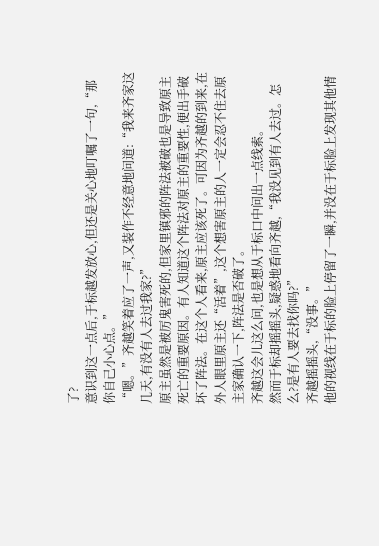了?
意识到这一点后,于标越发放心,但还是关心地叮嘱了一句,“那你自己小心点。”
“嗯。”齐越笑着应了一声,又装作不经意地问道:“我来齐家这几天,有没有人去过我家?”
原主虽然是被厉鬼害死的,但家里镇邪的阵法被破也是导致原主死亡的重要原因。有人知道这个阵法对原主的重要性,便出手破坏了阵法。在这个人看来,原主应该死了。可因为齐越的到来,在外人眼里原主还“活着”,这个想害原主的人一定会忍不住去原主家确认一下,阵法是否破了。
齐越这会儿这么问,也是想从于标口中问出一点线索。
然而于标却摇摇头,疑惑地看向齐越,“我没见到有人去过。怎么?是有人要去找你吗?”
齐越摇摇头,“没事。”
他的视线在于标的脸上停留了一瞬,并没在于标脸上发现其他情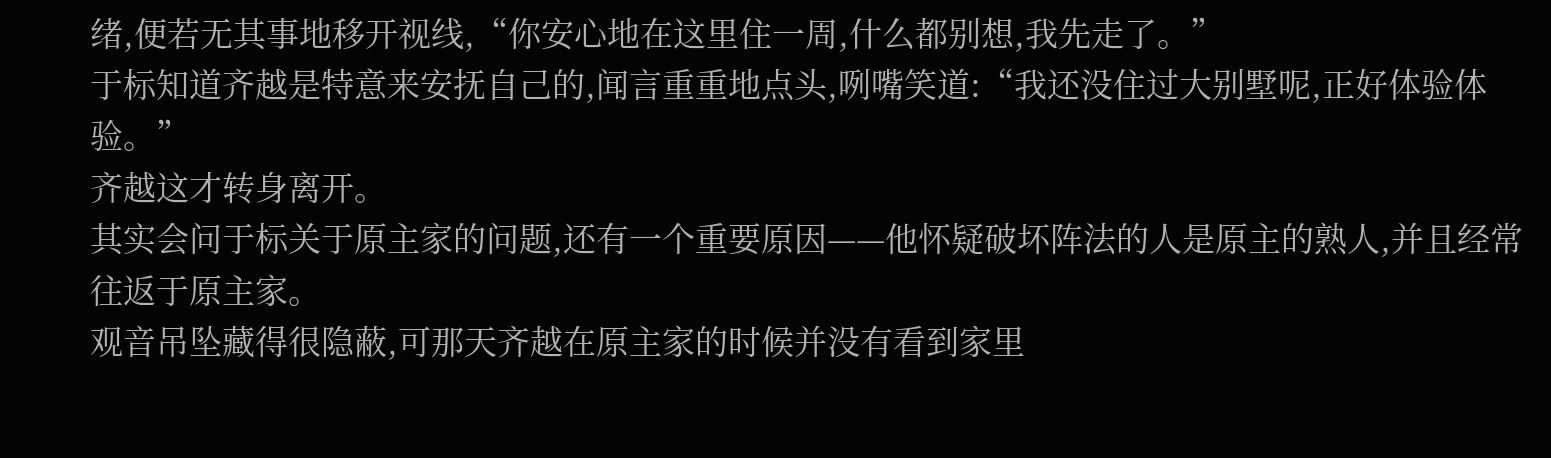绪,便若无其事地移开视线,“你安心地在这里住一周,什么都别想,我先走了。”
于标知道齐越是特意来安抚自己的,闻言重重地点头,咧嘴笑道:“我还没住过大别墅呢,正好体验体验。”
齐越这才转身离开。
其实会问于标关于原主家的问题,还有一个重要原因——他怀疑破坏阵法的人是原主的熟人,并且经常往返于原主家。
观音吊坠藏得很隐蔽,可那天齐越在原主家的时候并没有看到家里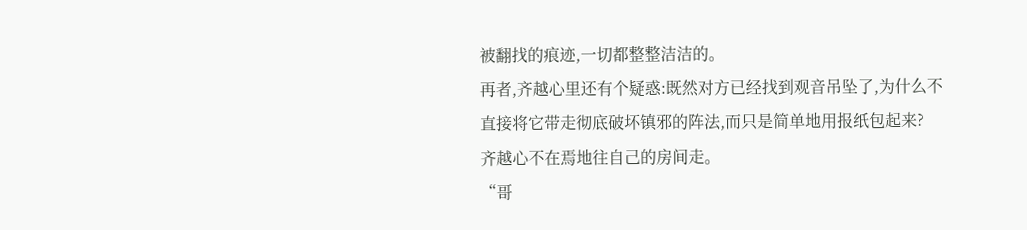被翻找的痕迹,一切都整整洁洁的。
再者,齐越心里还有个疑惑:既然对方已经找到观音吊坠了,为什么不直接将它带走彻底破坏镇邪的阵法,而只是简单地用报纸包起来?
齐越心不在焉地往自己的房间走。
“哥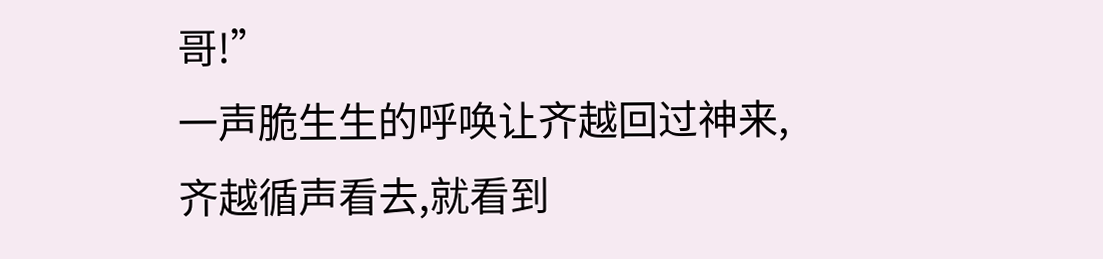哥!”
一声脆生生的呼唤让齐越回过神来,齐越循声看去,就看到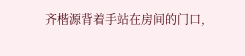齐楷源背着手站在房间的门口,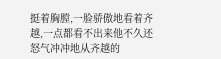挺着胸膛,一脸骄傲地看着齐越,一点都看不出来他不久还怒气冲冲地从齐越的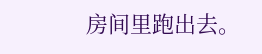房间里跑出去。